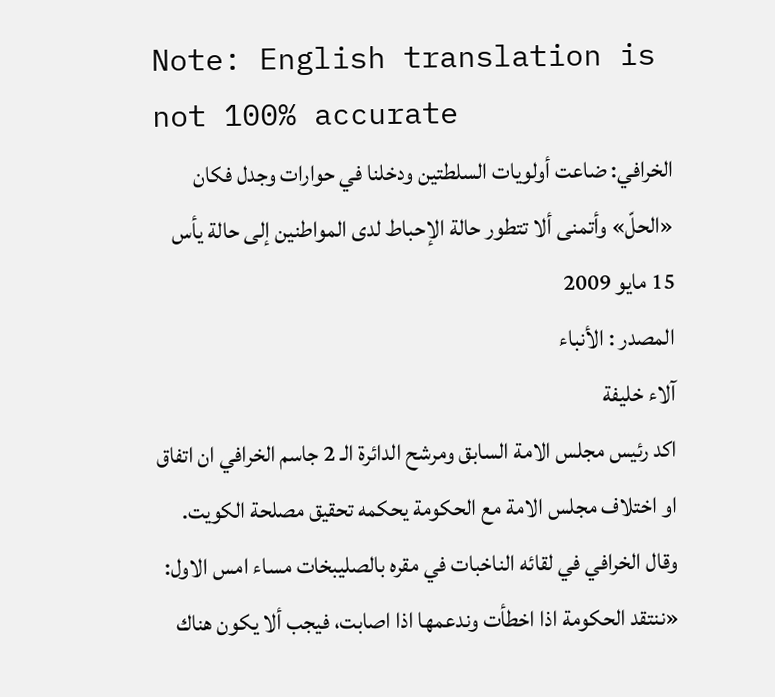Note: English translation is not 100% accurate
الخرافي: ضاعت أولويات السلطتين ودخلنا في حوارات وجدل فكان «الحلّ» وأتمنى ألا تتطور حالة الإحباط لدى المواطنين إلى حالة يأس
15 مايو 2009
المصدر : الأنباء
آلاء خليفة
اكد رئيس مجلس الامة السابق ومرشح الدائرة الـ 2 جاسم الخرافي ان اتفاق او اختلاف مجلس الامة مع الحكومة يحكمه تحقيق مصلحة الكويت.
وقال الخرافي في لقائه الناخبات في مقره بالصليبخات مساء امس الاول: «ننتقد الحكومة اذا اخطأت وندعمها اذا اصابت، فيجب ألا يكون هناك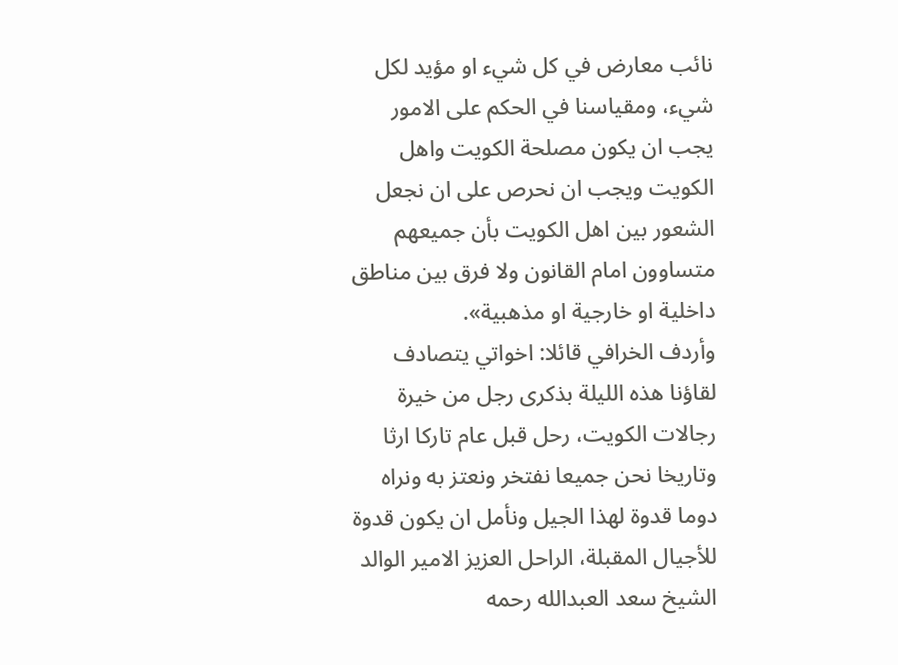نائب معارض في كل شيء او مؤيد لكل شيء، ومقياسنا في الحكم على الامور يجب ان يكون مصلحة الكويت واهل الكويت ويجب ان نحرص على ان نجعل الشعور بين اهل الكويت بأن جميعهم متساوون امام القانون ولا فرق بين مناطق داخلية او خارجية او مذهبية».
وأردف الخرافي قائلا: اخواتي يتصادف لقاؤنا هذه الليلة بذكرى رجل من خيرة رجالات الكويت، رحل قبل عام تاركا ارثا وتاريخا نحن جميعا نفتخر ونعتز به ونراه دوما قدوة لهذا الجيل ونأمل ان يكون قدوة للأجيال المقبلة، الراحل العزيز الامير الوالد الشيخ سعد العبدالله رحمه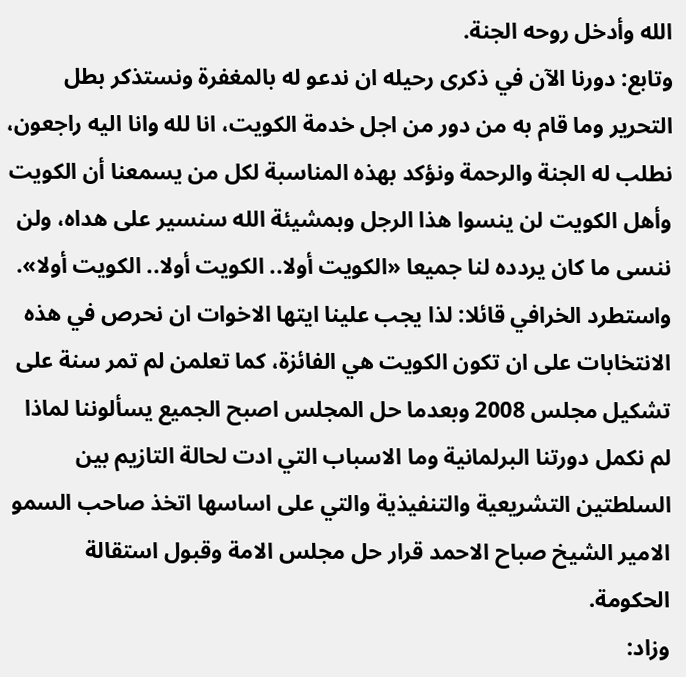الله وأدخل روحه الجنة.
وتابع: دورنا الآن في ذكرى رحيله ان ندعو له بالمغفرة ونستذكر بطل التحرير وما قام به من دور من اجل خدمة الكويت، انا لله وانا اليه راجعون، نطلب له الجنة والرحمة ونؤكد بهذه المناسبة لكل من يسمعنا أن الكويت وأهل الكويت لن ينسوا هذا الرجل وبمشيئة الله سنسير على هداه، ولن ننسى ما كان يردده لنا جميعا «الكويت أولا.. الكويت أولا.. الكويت أولا».
واستطرد الخرافي قائلا: لذا يجب علينا ايتها الاخوات ان نحرص في هذه الانتخابات على ان تكون الكويت هي الفائزة، كما تعلمن لم تمر سنة على تشكيل مجلس 2008 وبعدما حل المجلس اصبح الجميع يسألوننا لماذا لم نكمل دورتنا البرلمانية وما الاسباب التي ادت لحالة التازيم بين السلطتين التشريعية والتنفيذية والتي على اساسها اتخذ صاحب السمو الامير الشيخ صباح الاحمد قرار حل مجلس الامة وقبول استقالة الحكومة.
وزاد: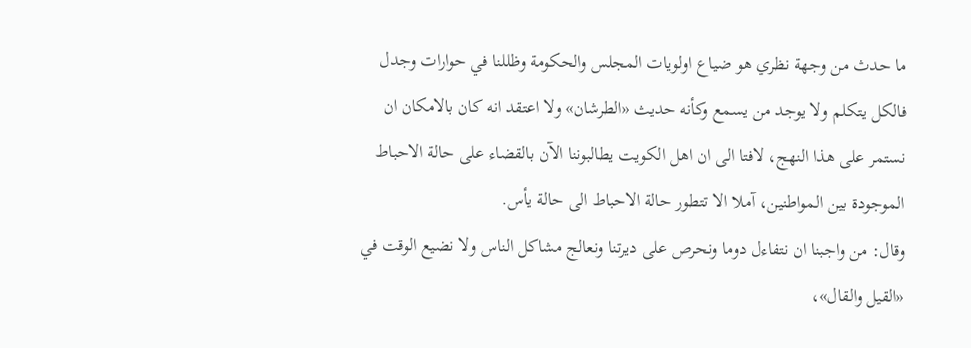ما حدث من وجهة نظري هو ضياع اولويات المجلس والحكومة وظللنا في حوارات وجدل فالكل يتكلم ولا يوجد من يسمع وكأنه حديث «الطرشان» ولا اعتقد انه كان بالامكان ان نستمر على هذا النهج، لافتا الى ان اهل الكويت يطالبوننا الآن بالقضاء على حالة الاحباط الموجودة بين المواطنين، آملا الا تتطور حالة الاحباط الى حالة يأس.
وقال: من واجبنا ان نتفاءل دوما ونحرص على ديرتنا ونعالج مشاكل الناس ولا نضيع الوقت في «القيل والقال»،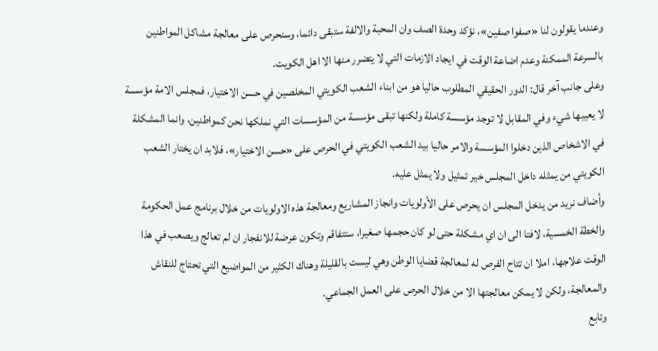وعندما يقولون لنا «صفوا صفين»، نؤكد وحدة الصف وان المحبة والالفة ستبقى دائما، وسنحرص على معالجة مشاكل المواطنين بالسرعة الممكنة وعدم اضاعة الوقت في ايجاد الازمات التي لا يتضرر منها الا اهل الكويت.
وعلى جانب آخر قال: الدور الحقيقي المطلوب حاليا هو من ابناء الشعب الكويتي المخلصين في حسن الاختيار، فمجلس الامة مؤسسة لا يعيبها شيء وفي المقابل لا توجد مؤسسة كاملة ولكنها تبقى مؤسسة من المؤسسات التي نملكها نحن كمواطنين، وانما المشكلة في الاشخاص الذين دخلوا المؤسسة والامر حاليا بيد الشعب الكويتي في الحرص على «حسن الاختيار»، فلابد ان يختار الشعب الكويتي من يمثله داخل المجلس خير تمثيل ولا يمثل عليه.
وأضاف نريد من يدخل المجلس ان يحرص على الأولويات وانجاز المشاريع ومعالجة هذه الاولويات من خلال برنامج عمل الحكومة والخطة الخمسية، لافتا الى ان اي مشكلة حتى لو كان حجمها صغيرا، ستتفاقم وتكون عرضة للانفجار ان لم تعالج ويصعب في هذا الوقت علاجها، املا ان تتاح الفرص له لمعالجة قضايا الوطن وهي ليست بالقليلة وهناك الكثير من المواضيع التي تحتاج للنقاش والمعالجة، ولكن لا يمكن معالجتها الا من خلال الحرص على العمل الجماعي.
وتابع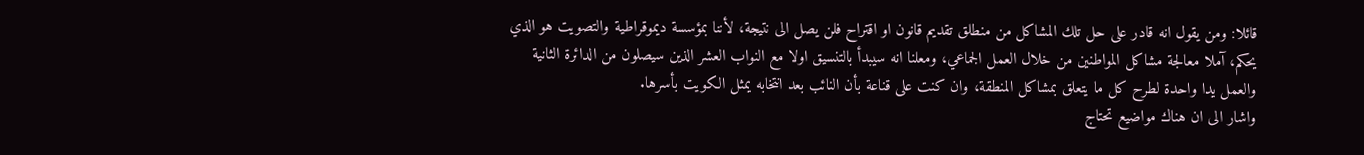قائلا: ومن يقول انه قادر على حل تلك المشاكل من منطلق تقديم قانون او اقتراح فلن يصل الى نتيجة، لأننا بمؤسسة ديموقراطية والتصويت هو الذي يحكم، آملا معالجة مشاكل المواطنين من خلال العمل الجماعي، ومعلنا انه سيبدأ بالتنسيق اولا مع النواب العشر الذين سيصلون من الدائرة الثانية والعمل يدا واحدة لطرح كل ما يتعلق بمشاكل المنطقة، وان كنت على قناعة بأن النائب بعد انتخابه يمثل الكويت بأسرها.
واشار الى ان هناك مواضيع تحتاج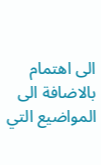الى اهتمام بالاضافة الى المواضيع التي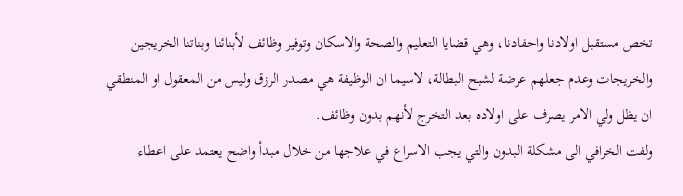تخص مستقبل اولادنا واحفادنا، وهي قضايا التعليم والصحة والاسكان وتوفير وظائف لأبنائنا وبناتنا الخريجين والخريجات وعدم جعلهم عرضة لشبح البطالة، لاسيما ان الوظيفة هي مصدر الرزق وليس من المعقول او المنطقي ان يظل ولي الامر يصرف على اولاده بعد التخرج لأنهم بدون وظائف.
ولفت الخرافي الى مشكلة البدون والتي يجب الاسراع في علاجها من خلال مبدأ واضح يعتمد على اعطاء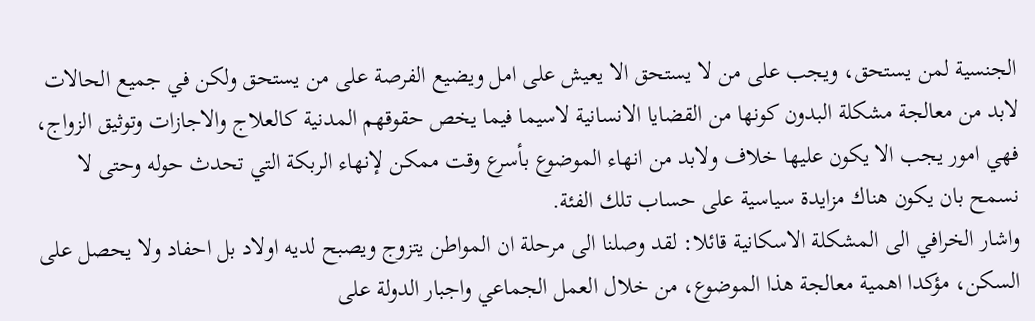الجنسية لمن يستحق، ويجب على من لا يستحق الا يعيش على امل ويضيع الفرصة على من يستحق ولكن في جميع الحالات لابد من معالجة مشكلة البدون كونها من القضايا الانسانية لاسيما فيما يخص حقوقهم المدنية كالعلاج والاجازات وتوثيق الزواج، فهي امور يجب الا يكون عليها خلاف ولابد من انهاء الموضوع بأسرع وقت ممكن لإنهاء الربكة التي تحدث حوله وحتى لا نسمح بان يكون هناك مزايدة سياسية على حساب تلك الفئة.
واشار الخرافي الى المشكلة الاسكانية قائلا: لقد وصلنا الى مرحلة ان المواطن يتزوج ويصبح لديه اولاد بل احفاد ولا يحصل على السكن، مؤكدا اهمية معالجة هذا الموضوع، من خلال العمل الجماعي واجبار الدولة على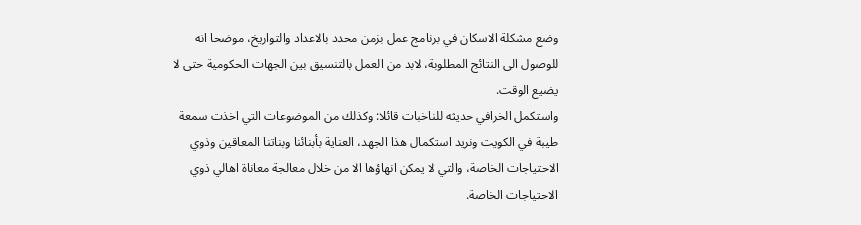وضع مشكلة الاسكان في برنامج عمل بزمن محدد بالاعداد والتواريخ، موضحا انه للوصول الى النتائج المطلوبة، لابد من العمل بالتنسيق بين الجهات الحكومية حتى لا يضيع الوقت.
واستكمل الخرافي حديثه للناخبات قائلا: وكذلك من الموضوعات التي اخذت سمعة طيبة في الكويت ونريد استكمال هذا الجهد، العناية بأبنائنا وبناتنا المعاقين وذوي الاحتياجات الخاصة، والتي لا يمكن انهاؤها الا من خلال معالجة معاناة اهالي ذوي الاحتياجات الخاصة.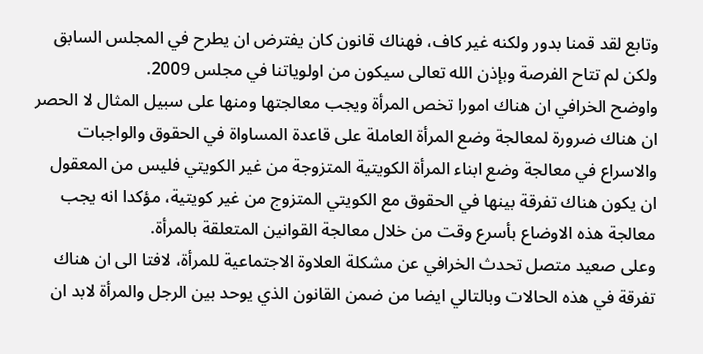وتابع لقد قمنا بدور ولكنه غير كاف، فهناك قانون كان يفترض ان يطرح في المجلس السابق ولكن لم تتاح الفرصة وبإذن الله تعالى سيكون من اولوياتنا في مجلس 2009.
واوضح الخرافي ان هناك امورا تخص المرأة ويجب معالجتها ومنها على سبيل المثال لا الحصر ان هناك ضرورة لمعالجة وضع المرأة العاملة على قاعدة المساواة في الحقوق والواجبات والاسراع في معالجة وضع ابناء المرأة الكويتية المتزوجة من غير الكويتي فليس من المعقول ان يكون هناك تفرقة بينها في الحقوق مع الكويتي المتزوج من غير كويتية، مؤكدا انه يجب معالجة هذه الاوضاع بأسرع وقت من خلال معالجة القوانين المتعلقة بالمرأة.
وعلى صعيد متصل تحدث الخرافي عن مشكلة العلاوة الاجتماعية للمرأة، لافتا الى ان هناك تفرقة في هذه الحالات وبالتالي ايضا من ضمن القانون الذي يوحد بين الرجل والمرأة لابد ان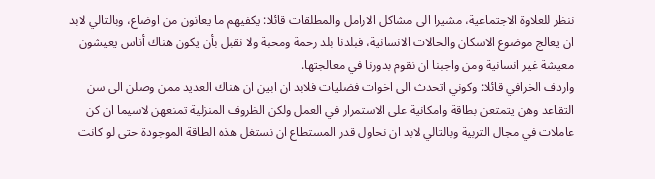ننظر للعلاوة الاجتماعية، مشيرا الى مشاكل الارامل والمطلقات قائلا: يكفيهم ما يعانون من اوضاع، وبالتالي لابد ان يعالج موضوع الاسكان والحالات الانسانية، فبلدنا بلد رحمة ومحبة ولا نقبل بأن يكون هناك أناس يعيشون معيشة غير انسانية ومن واجبنا ان نقوم بدورنا في معالجتها.
واردف الخرافي قائلا: وكوني اتحدث الى اخوات فضليات فلابد ان ابين ان هناك العديد ممن وصلن الى سن التقاعد وهن يتمتعن بطاقة وامكانية على الاستمرار في العمل ولكن الظروف المنزلية تمنعهن لاسيما ان كن عاملات في مجال التربية وبالتالي لابد ان نحاول قدر المستطاع ان نستغل هذه الطاقة الموجودة حتى لو كانت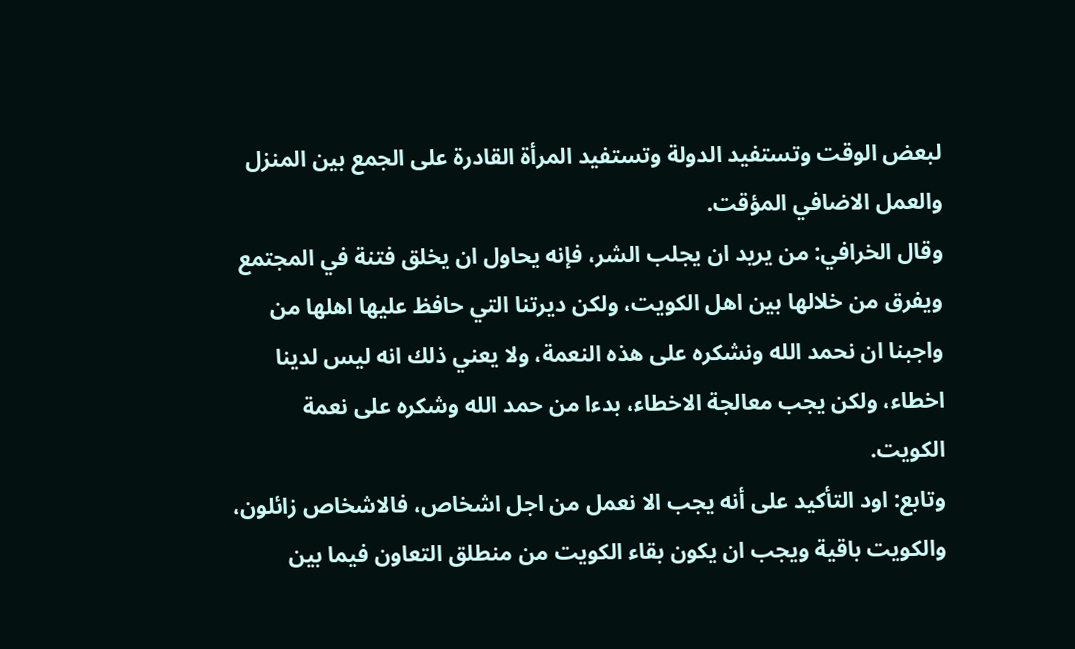لبعض الوقت وتستفيد الدولة وتستفيد المرأة القادرة على الجمع بين المنزل والعمل الاضافي المؤقت.
وقال الخرافي: من يريد ان يجلب الشر، فإنه يحاول ان يخلق فتنة في المجتمع ويفرق من خلالها بين اهل الكويت، ولكن ديرتنا التي حافظ عليها اهلها من واجبنا ان نحمد الله ونشكره على هذه النعمة، ولا يعني ذلك انه ليس لدينا اخطاء، ولكن يجب معالجة الاخطاء، بدءا من حمد الله وشكره على نعمة الكويت.
وتابع: اود التأكيد على أنه يجب الا نعمل من اجل اشخاص، فالاشخاص زائلون، والكويت باقية ويجب ان يكون بقاء الكويت من منطلق التعاون فيما بين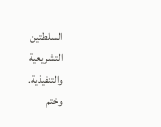السلطتين التشريعية والتنفيذية.
وختم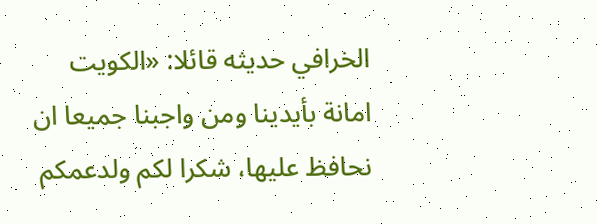الخرافي حديثه قائلا: «الكويت امانة بأيدينا ومن واجبنا جميعا ان نحافظ عليها، شكرا لكم ولدعمكم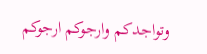وتواجدكم وارجوكم ارجوكم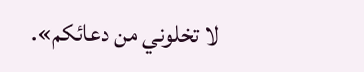لا تخلوني من دعائكم».